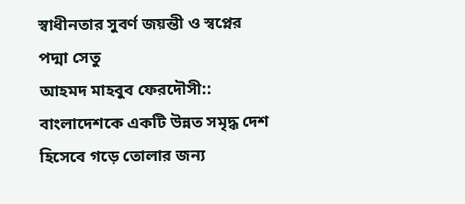স্বাধীনতার সুবর্ণ জয়ন্তী ও স্বপ্নের পদ্মা সেতু
আহমদ মাহবুব ফেরদৌসী:: বাংলাদেশকে একটি উন্নত সমৃদ্ধ দেশ হিসেবে গড়ে তোলার জন্য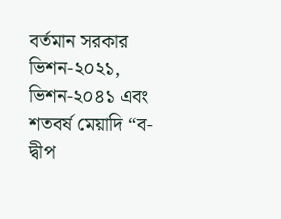বর্তমান সরকার ভিশন-২০২১, ভিশন-২০৪১ এবং শতবর্ষ মেয়াদি “ব-দ্বীপ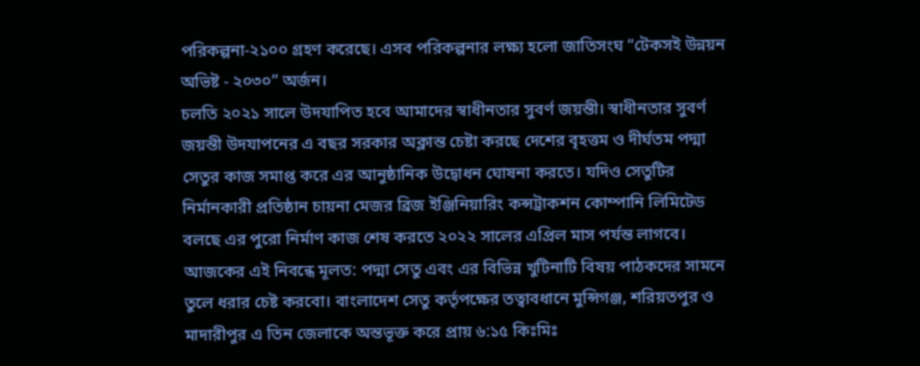পরিকল্পনা-২১০০ গ্রহণ করেছে। এসব পরিকল্পনার লক্ষ্য হলো জাতিসংঘ “টেকসই উন্নয়ন অভিষ্ট - ২০৩০” অর্জন।
চলতি ২০২১ সালে উদযাপিত হবে আমাদের স্বাধীনতার সুবর্ণ জয়ন্তী। স্বাধীনতার সুবর্ণ জয়ন্তী উদযাপনের এ বছর সরকার অক্লান্ত চেষ্টা করছে দেশের বৃহত্তম ও দীর্ঘতম পদ্মা সেতুর কাজ সমাপ্ত করে এর আনুষ্ঠানিক উদ্বোধন ঘোষনা করতে। যদিও সেতুটির নির্মানকারী প্রতিষ্ঠান চায়না মেজর ব্রিজ ইঞ্জিনিয়ারিং কন্সট্রাকশন কোম্পানি লিমিটেড বলছে এর পুরো নির্মাণ কাজ শেষ করতে ২০২২ সালের এপ্রিল মাস পর্যন্ত লাগবে।
আজকের এই নিবন্ধে মূলত: পদ্মা সেতু এবং এর বিভিন্ন খুটিনাটি বিষয় পাঠকদের সামনে তুলে ধরার চেষ্ট করবো। বাংলাদেশ সেতু কর্তৃপক্ষের তত্বাবধানে মুন্সিগঞ্জ, শরিয়তপুর ও মাদারীপুর এ তিন জেলাকে অন্তভূক্ত করে প্রায় ৬:১৫ কিঃমিঃ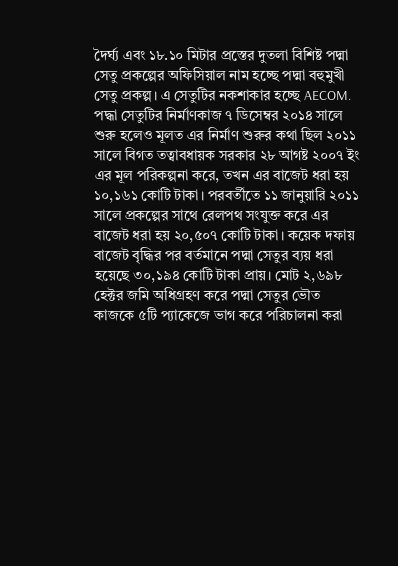দৈর্ঘ্য এবং ১৮.১০ মিটার প্রস্তের দুতলা বিশিষ্ট পদ্মা সেতু প্রকল্পের অফিসিয়াল নাম হচ্ছে পদ্মা বহুমুখী সেতু প্রকল্প। এ সেতুটির নকশাকার হচ্ছে AECOM. পদ্ধা সেতুটির নির্মাণকাজ ৭ ডিসেম্বর ২০১৪ সালে শুরু হলেও মূলত এর নির্মাণ শুরুর কথা ছিল ২০১১ সালে বিগত তত্বাবধায়ক সরকার ২৮ আগষ্ট ২০০৭ ইং এর মূল পরিকল্পনা করে, তখন এর বাজেট ধরা হয় ১০,১৬১ কোটি টাকা। পরবর্তীতে ১১ জানুয়ারি ২০১১ সালে প্রকল্পের সাথে রেলপথ সংযুক্ত করে এর বাজেট ধরা হয় ২০,৫০৭ কোটি টাকা। কয়েক দফায় বাজেট বৃদ্ধির পর বর্তমানে পদ্মা সেতুর ব্যয় ধরা হয়েছে ৩০,১৯৪ কোটি টাকা প্রায়। মোট ২,৬৯৮ হেক্টর জমি অধিগ্রহণ করে পদ্মা সেতুর ভৌত কাজকে ৫টি প্যাকেজে ভাগ করে পরিচালনা করা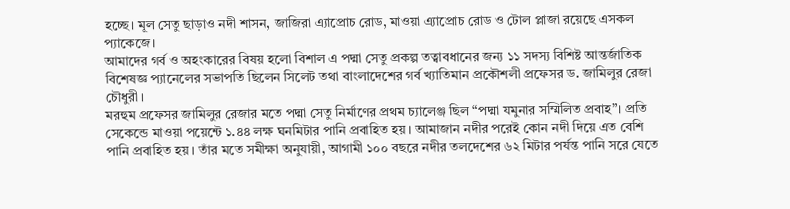হচ্ছে। মূল সেতু ছাড়াও নদী শাসন, জাজিরা এ্যাপ্রোচ রোড, মাওয়া এ্যাপ্রোচ রোড ও টোল প্লাজা রয়েছে এসকল প্যাকেজে।
আমাদের গর্ব ও অহংকারের বিষয় হলো বিশাল এ পদ্মা সেতু প্রকল্প তত্বাবধানের জন্য ১১ সদস্য বিশিষ্ট আন্তর্জাতিক বিশেষজ্ঞ প্যানেলের সভাপতি ছিলেন সিলেট তথা বাংলাদেশের গর্ব খ্যাতিমান প্রকৌশলী প্রফেসর ড. জামিলুর রেজা চৌধুরী।
মরহুম প্রফেসর জামিলুর রেজার মতে পদ্মা সেতু নির্মাণের প্রথম চ্যালেঞ্জ ছিল “পদ্মা যমুনার সম্মিলিত প্রবাহ”। প্রতি সেকেন্ডে মাওয়া পয়েন্টে ১.৪৪ লক্ষ ঘনমিটার পানি প্রবাহিত হয়। আমাজান নদীর পরেই কোন নদী দিয়ে এত বেশি পানি প্রবাহিত হয়। তাঁর মতে সমীক্ষা অনুযায়ী, আগামী ১০০ বছরে নদীর তলদেশের ৬২ মিটার পর্যন্ত পানি সরে যেতে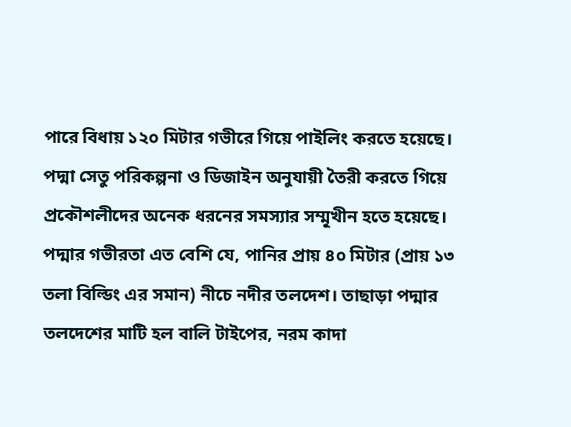পারে বিধায় ১২০ মিটার গভীরে গিয়ে পাইলিং করতে হয়েছে।
পদ্মা সেতু পরিকল্পনা ও ডিজাইন অনুযায়ী তৈরী করতে গিয়ে প্রকৌশলীদের অনেক ধরনের সমস্যার সম্মূখীন হতে হয়েছে। পদ্মার গভীরতা এত বেশি যে, পানির প্রায় ৪০ মিটার (প্রায় ১৩ তলা বিল্ডিং এর সমান) নীচে নদীর তলদেশ। তাছাড়া পদ্মার তলদেশের মাটি হল বালি টাইপের, নরম কাদা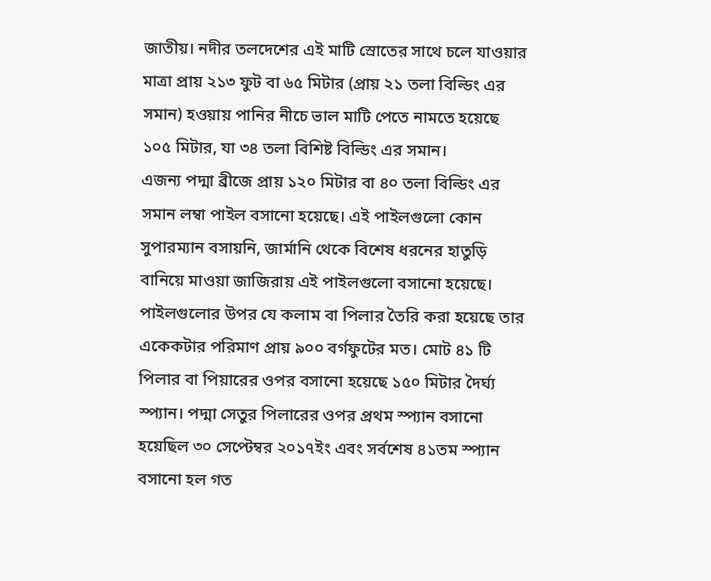জাতীয়। নদীর তলদেশের এই মাটি স্রোতের সাথে চলে যাওয়ার মাত্রা প্রায় ২১৩ ফুট বা ৬৫ মিটার (প্রায় ২১ তলা বিল্ডিং এর সমান) হওয়ায় পানির নীচে ভাল মাটি পেতে নামতে হয়েছে ১০৫ মিটার, যা ৩৪ তলা বিশিষ্ট বিল্ডিং এর সমান।
এজন্য পদ্মা ব্রীজে প্রায় ১২০ মিটার বা ৪০ তলা বিল্ডিং এর সমান লম্বা পাইল বসানো হয়েছে। এই পাইলগুলো কোন সুপারম্যান বসায়নি, জার্মানি থেকে বিশেষ ধরনের হাতুড়ি বানিয়ে মাওয়া জাজিরায় এই পাইলগুলো বসানো হয়েছে। পাইলগুলোর উপর যে কলাম বা পিলার তৈরি করা হয়েছে তার একেকটার পরিমাণ প্রায় ৯০০ বর্গফুটের মত। মোট ৪১ টি পিলার বা পিয়ারের ওপর বসানো হয়েছে ১৫০ মিটার দৈর্ঘ্য স্প্যান। পদ্মা সেতুর পিলারের ওপর প্রথম স্প্যান বসানো হয়েছিল ৩০ সেপ্টেম্বর ২০১৭ইং এবং সর্বশেষ ৪১তম স্প্যান বসানো হল গত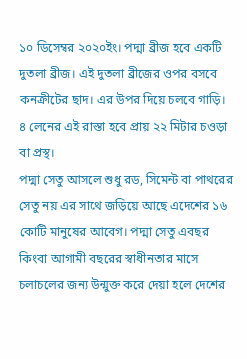১০ ডিসেম্বর ২০২০ইং। পদ্মা ব্রীজ হবে একটি দুতলা ব্রীজ। এই দুতলা ব্রীজের ওপর বসবে কনক্রীটের ছাদ। এর উপর দিয়ে চলবে গাড়ি। ৪ লেনের এই রাস্তা হবে প্রায় ২২ মিটার চওড়া বা প্রস্থ।
পদ্মা সেতু আসলে শুধু রড, সিমেন্ট বা পাথরের সেতু নয় এর সাথে জড়িয়ে আছে এদেশের ১৬ কোটি মানুষের আবেগ। পদ্মা সেতু এবছর কিংবা আগামী বছরের স্বাধীনতার মাসে চলাচলের জন্য উন্মুক্ত করে দেয়া হলে দেশের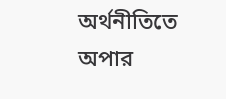অর্থনীতিতে অপার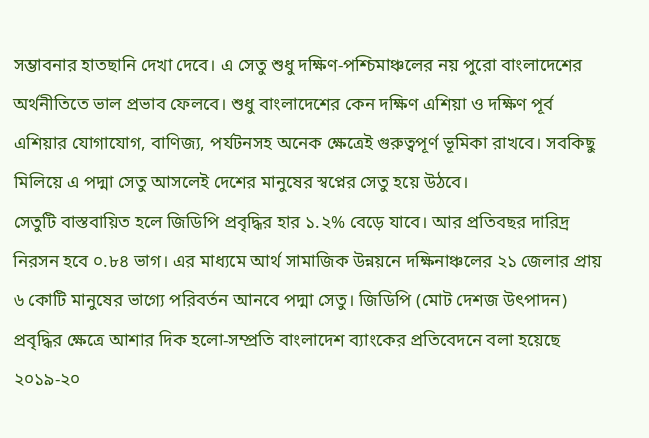সম্ভাবনার হাতছানি দেখা দেবে। এ সেতু শুধু দক্ষিণ-পশ্চিমাঞ্চলের নয় পুরো বাংলাদেশের অর্থনীতিতে ভাল প্রভাব ফেলবে। শুধু বাংলাদেশের কেন দক্ষিণ এশিয়া ও দক্ষিণ পূর্ব এশিয়ার যোগাযোগ, বাণিজ্য, পর্যটনসহ অনেক ক্ষেত্রেই গুরুত্বপূর্ণ ভূমিকা রাখবে। সবকিছু মিলিয়ে এ পদ্মা সেতু আসলেই দেশের মানুষের স্বপ্নের সেতু হয়ে উঠবে।
সেতুটি বাস্তবায়িত হলে জিডিপি প্রবৃদ্ধির হার ১.২% বেড়ে যাবে। আর প্রতিবছর দারিদ্র নিরসন হবে ০.৮৪ ভাগ। এর মাধ্যমে আর্থ সামাজিক উন্নয়নে দক্ষিনাঞ্চলের ২১ জেলার প্রায় ৬ কোটি মানুষের ভাগ্যে পরিবর্তন আনবে পদ্মা সেতু। জিডিপি (মোট দেশজ উৎপাদন) প্রবৃদ্ধির ক্ষেত্রে আশার দিক হলো-সম্প্রতি বাংলাদেশ ব্যাংকের প্রতিবেদনে বলা হয়েছে ২০১৯-২০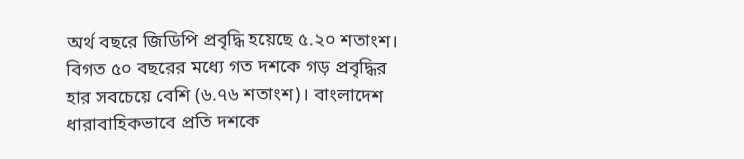অর্থ বছরে জিডিপি প্রবৃদ্ধি হয়েছে ৫.২০ শতাংশ। বিগত ৫০ বছরের মধ্যে গত দশকে গড় প্রবৃদ্ধির হার সবচেয়ে বেশি (৬.৭৬ শতাংশ)। বাংলাদেশ ধারাবাহিকভাবে প্রতি দশকে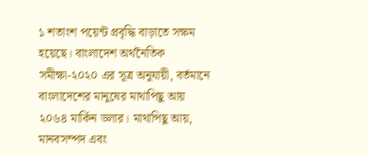১ শতাংশ পয়েন্ট প্রবৃদ্ধি বাড়াতে সক্ষম হয়েছে। বাংলাদেশ অর্থনৈতিক সমীক্ষা-২০২০ এর সূত্র অনুযায়ী, বর্তমানে বাংলাদেশের মানুষের মাথাপিছু আয় ২০৬৪ মার্কিন ডলার। মাথাপিছু আয়, মানবসম্পদ এবং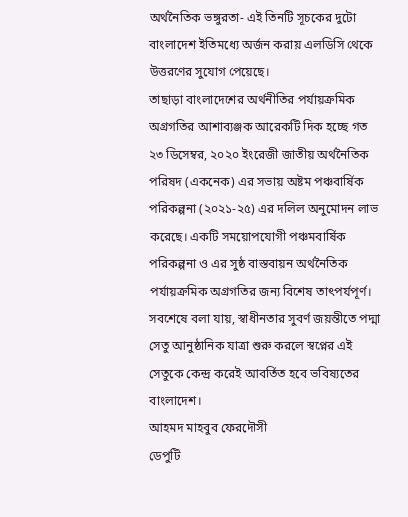অর্থনৈতিক ভঙ্গুরতা- এই তিনটি সূচকের দুটো বাংলাদেশ ইতিমধ্যে অর্জন করায় এলডিসি থেকে উত্তরণের সুযোগ পেয়েছে।
তাছাড়া বাংলাদেশের অর্থনীতির পর্যায়ক্রমিক অগ্রগতির আশাব্যঞ্জক আরেকটি দিক হচ্ছে গত ২৩ ডিসেম্বর, ২০২০ ইংরেজী জাতীয় অর্থনৈতিক পরিষদ (একনেক) এর সভায় অষ্টম পঞ্চবার্ষিক পরিকল্পনা (২০২১-২৫) এর দলিল অনুমোদন লাভ করেছে। একটি সময়োপযোগী পঞ্চমবার্ষিক পরিকল্পনা ও এর সুষ্ঠ বাস্তবায়ন অর্থনৈতিক পর্যায়ক্রমিক অগ্রগতির জন্য বিশেষ তাৎপর্যপূর্ণ।
সবশেষে বলা যায়, স্বাধীনতার সুবর্ণ জয়ন্তীতে পদ্মা সেতু আনুষ্ঠানিক যাত্রা শুরু করলে স্বপ্নের এই সেতুকে কেন্দ্র করেই আবর্তিত হবে ভবিষ্যতের বাংলাদেশ।
আহমদ মাহবুব ফেরদৌসী
ডেপুটি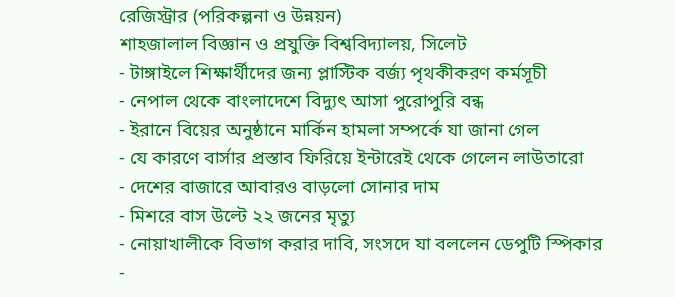রেজিস্ট্রার (পরিকল্পনা ও উন্নয়ন)
শাহজালাল বিজ্ঞান ও প্রযুক্তি বিশ্ববিদ্যালয়, সিলেট
- টাঙ্গাইলে শিক্ষার্থীদের জন্য প্লাস্টিক বর্জ্য পৃথকীকরণ কর্মসূচী
- নেপাল থেকে বাংলাদেশে বিদ্যুৎ আসা পুরোপুরি বন্ধ
- ইরানে বিয়ের অনুষ্ঠানে মার্কিন হামলা সম্পর্কে যা জানা গেল
- যে কারণে বার্সার প্রস্তাব ফিরিয়ে ইন্টারেই থেকে গেলেন লাউতারো
- দেশের বাজারে আবারও বাড়লো সোনার দাম
- মিশরে বাস উল্টে ২২ জনের মৃত্যু
- নোয়াখালীকে বিভাগ করার দাবি, সংসদে যা বললেন ডেপুটি স্পিকার
-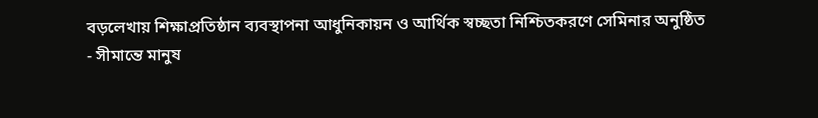বড়লেখায় শিক্ষাপ্রতিষ্ঠান ব্যবস্থাপনা আধুনিকায়ন ও আর্থিক স্বচ্ছতা নিশ্চিতকরণে সেমিনার অনুষ্ঠিত
- সীমান্তে মানুষ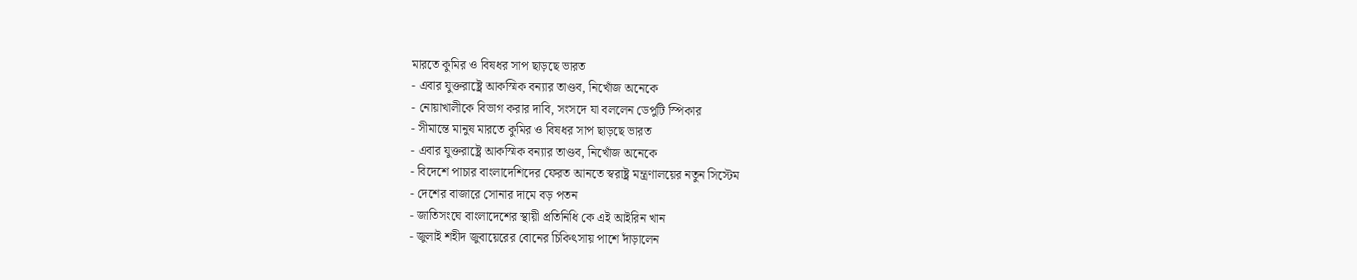মারতে কুমির ও বিষধর সাপ ছাড়ছে ভারত
- এবার যুক্তরাষ্ট্রে আকস্মিক বন্যার তাণ্ডব, নিখোঁজ অনেকে
- নোয়াখালীকে বিভাগ করার দাবি, সংসদে যা বললেন ডেপুটি স্পিকার
- সীমান্তে মানুষ মারতে কুমির ও বিষধর সাপ ছাড়ছে ভারত
- এবার যুক্তরাষ্ট্রে আকস্মিক বন্যার তাণ্ডব, নিখোঁজ অনেকে
- বিদেশে পাচার বাংলাদেশিদের ফেরত আনতে স্বরাষ্ট্র মন্ত্রণালয়ের নতুন সিস্টেম
- দেশের বাজারে সোনার দামে বড় পতন
- জাতিসংঘে বাংলাদেশের স্থায়ী প্রতিনিধি কে এই আইরিন খান
- জুলাই শহীদ জুবায়েরের বোনের চিকিৎসায় পাশে দাঁড়ালেন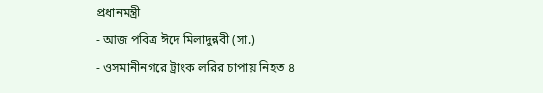প্রধানমন্ত্রী
- আজ পবিত্র ঈদে মিলাদুন্নবী (সা.)
- ওসমানীনগরে ট্রাংক লরির চাপায় নিহত ৪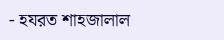- হযরত শাহজালাল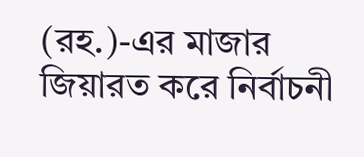(রহ.)-এর মাজার জিয়ারত করে নির্বাচনী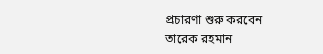প্রচারণা শুরু করবেন তারেক রহমান